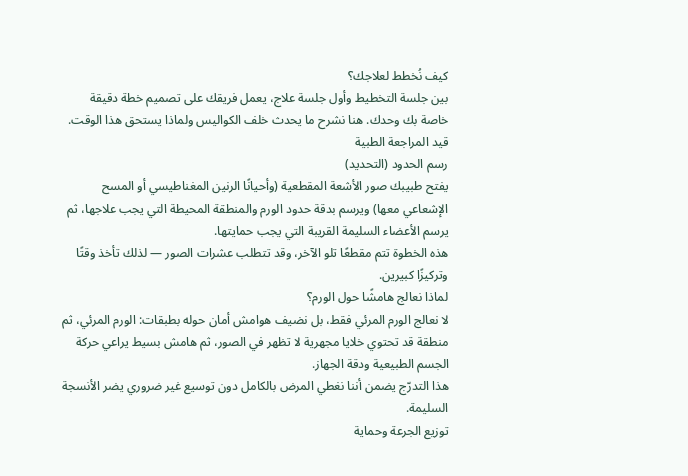كيف نُخطط لعلاجك؟
بين جلسة التخطيط وأول جلسة علاج، يعمل فريقك على تصميم خطة دقيقة خاصة بك وحدك. هنا نشرح ما يحدث خلف الكواليس ولماذا يستحق هذا الوقت.
قيد المراجعة الطبية
رسم الحدود (التحديد)
يفتح طبيبك صور الأشعة المقطعية (وأحيانًا الرنين المغناطيسي أو المسح الإشعاعي معها) ويرسم بدقة حدود الورم والمنطقة المحيطة التي يجب علاجها، ثم يرسم الأعضاء السليمة القريبة التي يجب حمايتها.
هذه الخطوة تتم مقطعًا تلو الآخر، وقد تتطلب عشرات الصور — لذلك تأخذ وقتًا وتركيزًا كبيرين.
لماذا نعالج هامشًا حول الورم؟
لا نعالج الورم المرئي فقط، بل نضيف هوامش أمان حوله بطبقات: الورم المرئي، ثم منطقة قد تحتوي خلايا مجهرية لا تظهر في الصور، ثم هامش بسيط يراعي حركة الجسم الطبيعية ودقة الجهاز.
هذا التدرّج يضمن أننا نغطي المرض بالكامل دون توسيع غير ضروري يضر الأنسجة السليمة.
توزيع الجرعة وحماية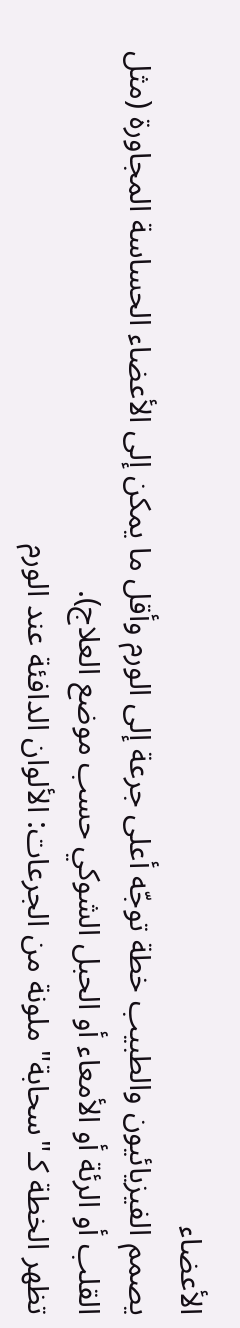الأعضاء
يصمم الفيزيائيون والطبيب خطة توجّه أعلى جرعة إلى الورم وأقل ما يمكن إلى الأعضاء الحساسة المجاورة (مثل القلب أو الرئة أو الأمعاء أو الحبل الشوكي حسب موضع العلاج).
تظهر الخطة كـ"سحابة" ملونة من الجرعات: الألوان الدافئة عند الورم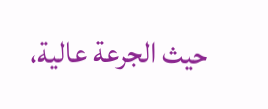حيث الجرعة عالية،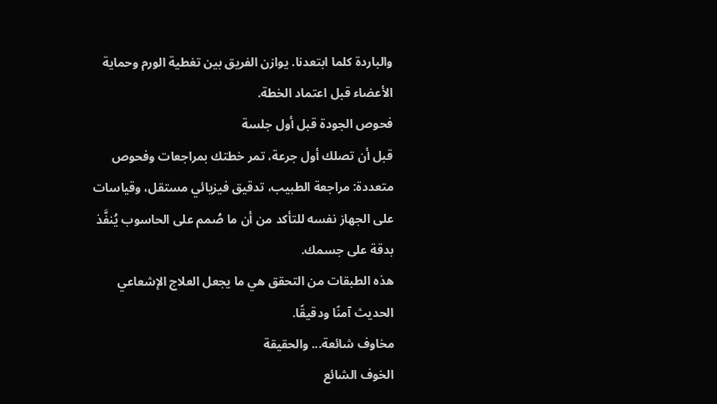والباردة كلما ابتعدنا. يوازن الفريق بين تغطية الورم وحماية الأعضاء قبل اعتماد الخطة.
فحوص الجودة قبل أول جلسة
قبل أن تصلك أول جرعة، تمر خطتك بمراجعات وفحوص متعددة: مراجعة الطبيب، تدقيق فيزيائي مستقل، وقياسات على الجهاز نفسه للتأكد من أن ما صُمم على الحاسوب يُنفَّذ بدقة على جسمك.
هذه الطبقات من التحقق هي ما يجعل العلاج الإشعاعي الحديث آمنًا ودقيقًا.
مخاوف شائعة... والحقيقة
الخوف الشائع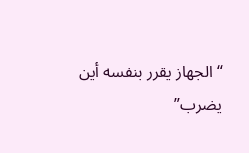“الجهاز يقرر بنفسه أين يضرب”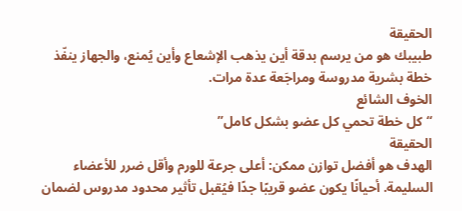الحقيقة
طبيبك هو من يرسم بدقة أين يذهب الإشعاع وأين يُمنع، والجهاز ينفّذ خطة بشرية مدروسة ومراجَعة عدة مرات.
الخوف الشائع
“كل خطة تحمي كل عضو بشكل كامل”
الحقيقة
الهدف هو أفضل توازن ممكن: أعلى جرعة للورم وأقل ضرر للأعضاء السليمة. أحيانًا يكون عضو قريبًا جدًا فيُقبل تأثير محدود مدروس لضمان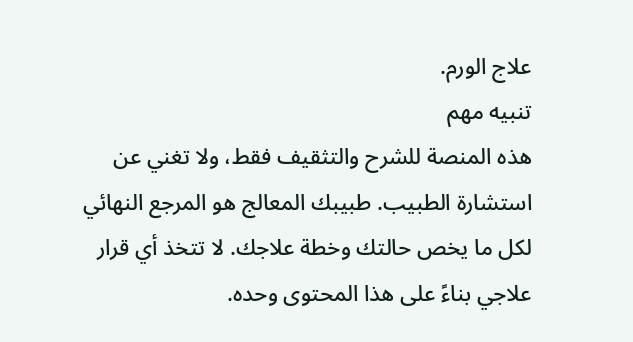علاج الورم.
تنبيه مهم
هذه المنصة للشرح والتثقيف فقط، ولا تغني عن استشارة الطبيب. طبيبك المعالج هو المرجع النهائي لكل ما يخص حالتك وخطة علاجك. لا تتخذ أي قرار علاجي بناءً على هذا المحتوى وحده.